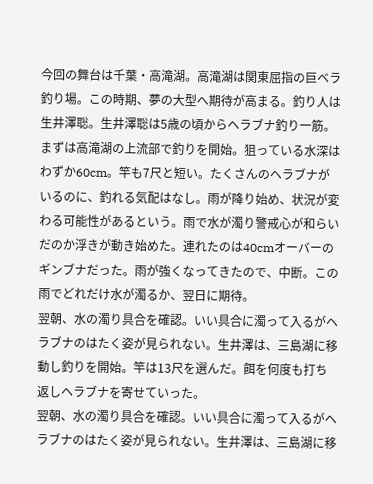今回の舞台は千葉・高滝湖。高滝湖は関東屈指の巨ベラ釣り場。この時期、夢の大型へ期待が高まる。釣り人は生井澤聡。生井澤聡は5歳の頃からヘラブナ釣り一筋。まずは高滝湖の上流部で釣りを開始。狙っている水深はわずか60cm。竿も7尺と短い。たくさんのヘラブナがいるのに、釣れる気配はなし。雨が降り始め、状況が変わる可能性があるという。雨で水が濁り警戒心が和らいだのか浮きが動き始めた。連れたのは40cmオーバーのギンブナだった。雨が強くなってきたので、中断。この雨でどれだけ水が濁るか、翌日に期待。
翌朝、水の濁り具合を確認。いい具合に濁って入るがヘラブナのはたく姿が見られない。生井澤は、三島湖に移動し釣りを開始。竿は13尺を選んだ。餌を何度も打ち返しヘラブナを寄せていった。
翌朝、水の濁り具合を確認。いい具合に濁って入るがヘラブナのはたく姿が見られない。生井澤は、三島湖に移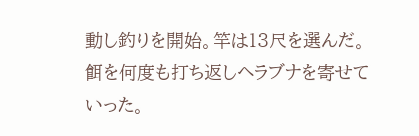動し釣りを開始。竿は13尺を選んだ。餌を何度も打ち返しヘラブナを寄せていった。